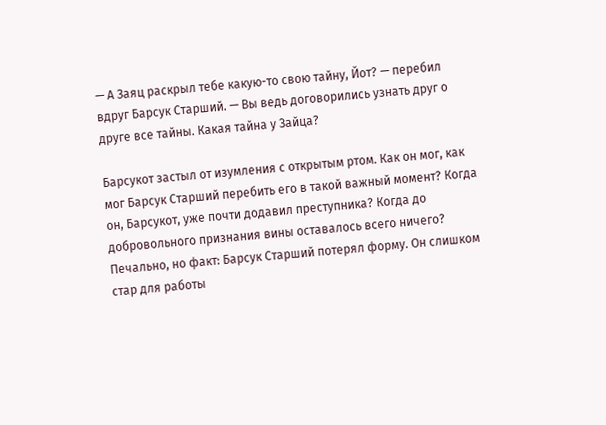— А Заяц раскрыл тебе какую-то свою тайну, Йот? — перебил вдруг Барсук Старший. — Вы ведь договорились узнать друг о друге все тайны. Какая тайна у Зайца?

Барсукот застыл от изумления с открытым ртом. Как он мог, как мог Барсук Старший перебить его в такой важный момент? Когда он, Барсукот, уже почти додавил преступника? Когда до добровольного признания вины оставалось всего ничего? Печально, но факт: Барсук Старший потерял форму. Он слишком стар для работы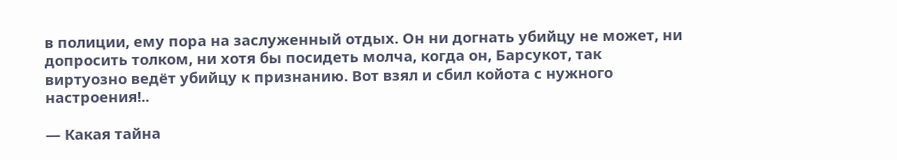в полиции, ему пора на заслуженный отдых. Он ни догнать убийцу не может, ни допросить толком, ни хотя бы посидеть молча, когда он, Барсукот, так виртуозно ведёт убийцу к признанию. Вот взял и сбил койота с нужного настроения!..

— Какая тайна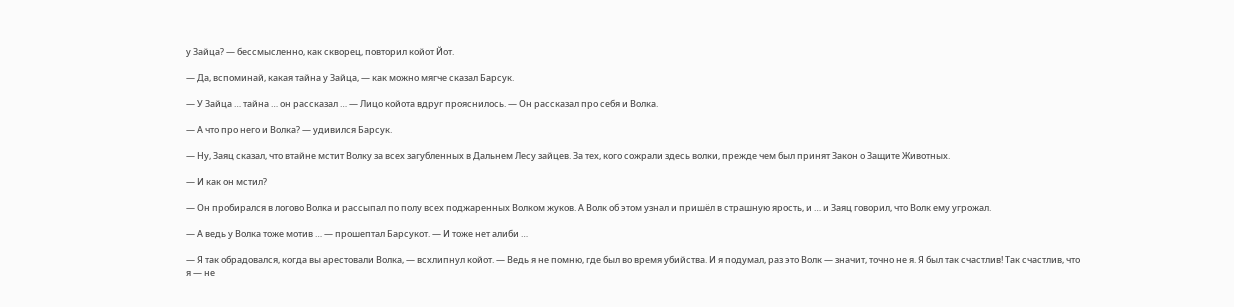у Зайца? — бессмысленно, как скворец, повторил койот Йот.

— Да, вспоминай, какая тайна у Зайца, — как можно мягче сказал Барсук.

— У Зайца … тайна … он рассказал … — Лицо койота вдруг прояснилось. — Он рассказал про себя и Волка.

— А что про него и Волка? — удивился Барсук.

— Ну, Заяц сказал, что втайне мстит Волку за всех загубленных в Дальнем Лесу зайцев. За тех, кого сожрали здесь волки, прежде чем был принят Закон о Защите Животных.

— И как он мстил?

— Он пробирался в логово Волка и рассыпал по полу всех поджаренных Волком жуков. А Волк об этом узнал и пришёл в страшную ярость, и … и Заяц говорил, что Волк ему угрожал.

— А ведь у Волка тоже мотив … — прошептал Барсукот. — И тоже нет алиби …

— Я так обрадовался, когда вы арестовали Волка, — всхлипнул койот. — Ведь я не помню, где был во время убийства. И я подумал, раз это Волк — значит, точно не я. Я был так счастлив! Так счастлив, что я — не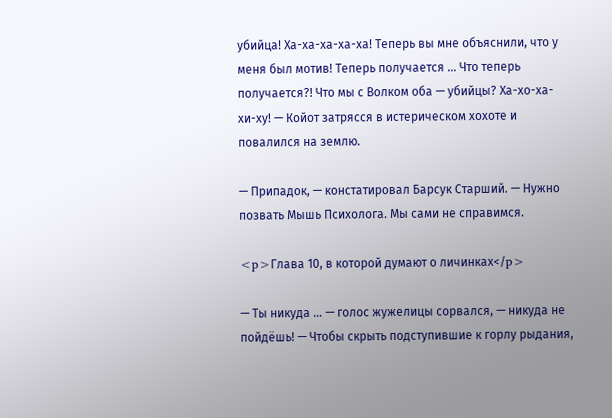убийца! Ха-ха-ха-ха-ха! Теперь вы мне объяснили, что у меня был мотив! Теперь получается … Что теперь получается?! Что мы с Волком оба — убийцы? Ха-хо-ха-хи-ху! — Койот затрясся в истерическом хохоте и повалился на землю.

— Припадок, — констатировал Барсук Старший. — Нужно позвать Мышь Психолога. Мы сами не справимся.

<p>Глава 10, в которой думают о личинках</p>

— Ты никуда … — голос жужелицы сорвался, — никуда не пойдёшь! — Чтобы скрыть подступившие к горлу рыдания,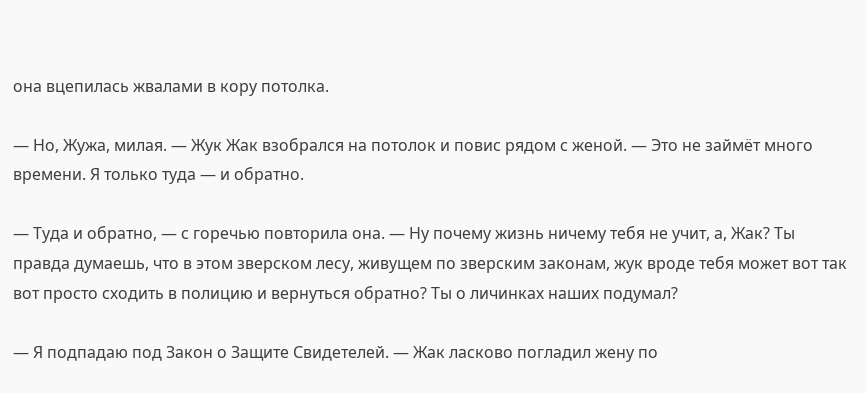она вцепилась жвалами в кору потолка.

— Но, Жужа, милая. — Жук Жак взобрался на потолок и повис рядом с женой. — Это не займёт много времени. Я только туда — и обратно.

— Туда и обратно, — с горечью повторила она. — Ну почему жизнь ничему тебя не учит, а, Жак? Ты правда думаешь, что в этом зверском лесу, живущем по зверским законам, жук вроде тебя может вот так вот просто сходить в полицию и вернуться обратно? Ты о личинках наших подумал?

— Я подпадаю под Закон о Защите Свидетелей. — Жак ласково погладил жену по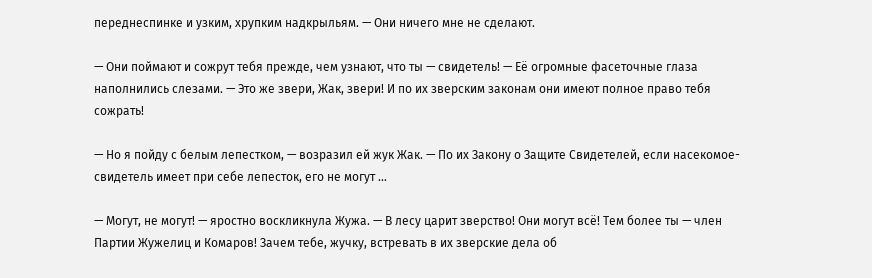переднеспинке и узким, хрупким надкрыльям. — Они ничего мне не сделают.

— Они поймают и сожрут тебя прежде, чем узнают, что ты — свидетель! — Её огромные фасеточные глаза наполнились слезами. — Это же звери, Жак, звери! И по их зверским законам они имеют полное право тебя сожрать!

— Но я пойду с белым лепестком, — возразил ей жук Жак. — По их Закону о Защите Свидетелей, если насекомое-свидетель имеет при себе лепесток, его не могут …

— Могут, не могут! — яростно воскликнула Жужа. — В лесу царит зверство! Они могут всё! Тем более ты — член Партии Жужелиц и Комаров! Зачем тебе, жучку, встревать в их зверские дела об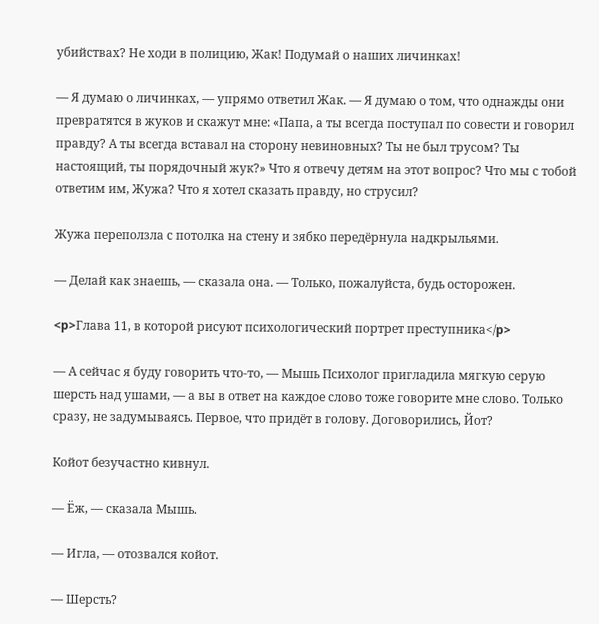убийствах? Не ходи в полицию, Жак! Подумай о наших личинках!

— Я думаю о личинках, — упрямо ответил Жак. — Я думаю о том, что однажды они превратятся в жуков и скажут мне: «Папа, а ты всегда поступал по совести и говорил правду? А ты всегда вставал на сторону невиновных? Ты не был трусом? Ты настоящий, ты порядочный жук?» Что я отвечу детям на этот вопрос? Что мы с тобой ответим им, Жужа? Что я хотел сказать правду, но струсил?

Жужа переползла с потолка на стену и зябко передёрнула надкрыльями.

— Делай как знаешь, — сказала она. — Только, пожалуйста, будь осторожен.

<p>Глава 11, в которой рисуют психологический портрет преступника</p>

— А сейчас я буду говорить что-то, — Мышь Психолог пригладила мягкую серую шерсть над ушами, — а вы в ответ на каждое слово тоже говорите мне слово. Только сразу, не задумываясь. Первое, что придёт в голову. Договорились, Йот?

Койот безучастно кивнул.

— Ёж, — сказала Мышь.

— Игла, — отозвался койот.

— Шерсть?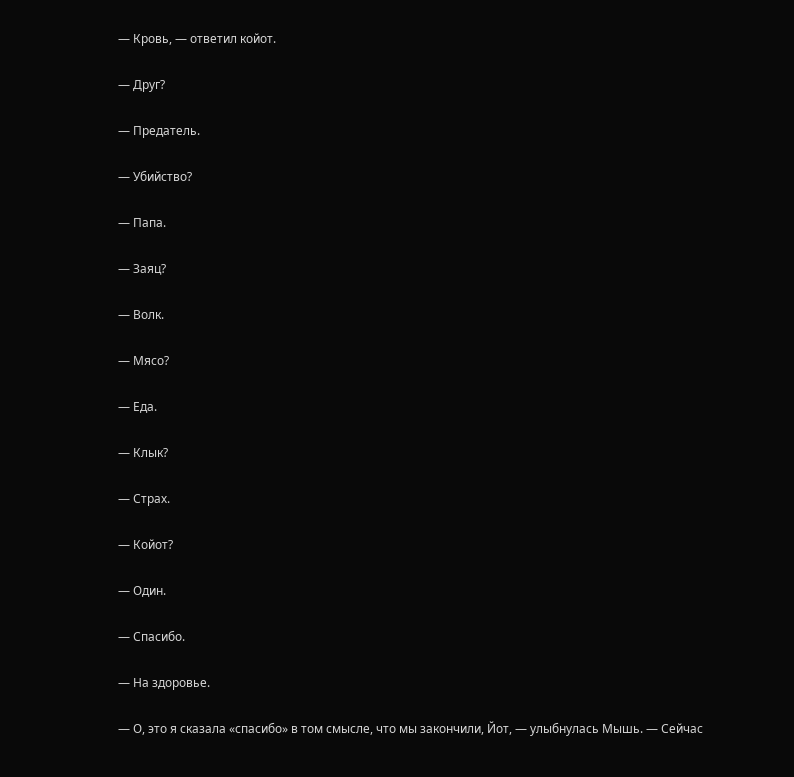— Кровь, — ответил койот.

— Друг?

— Предатель.

— Убийство?

— Папа.

— Заяц?

— Волк.

— Мясо?

— Еда.

— Клык?

— Страх.

— Койот?

— Один.

— Спасибо.

— На здоровье.

— О, это я сказала «спасибо» в том смысле, что мы закончили, Йот, — улыбнулась Мышь. — Сейчас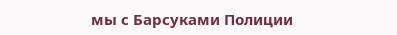мы с Барсуками Полиции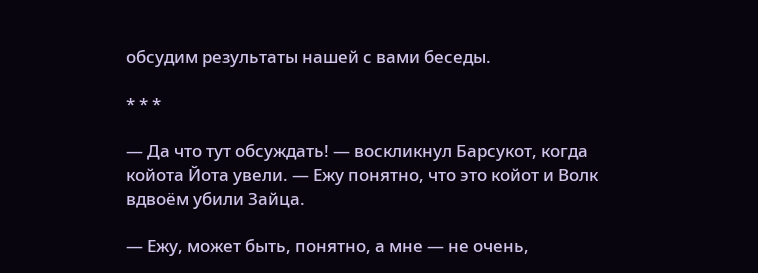обсудим результаты нашей с вами беседы.

* * *

— Да что тут обсуждать! — воскликнул Барсукот, когда койота Йота увели. — Ежу понятно, что это койот и Волк вдвоём убили Зайца.

— Ежу, может быть, понятно, а мне — не очень,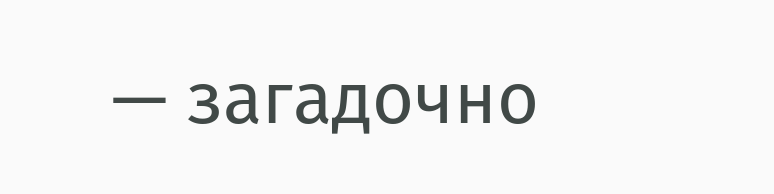— загадочно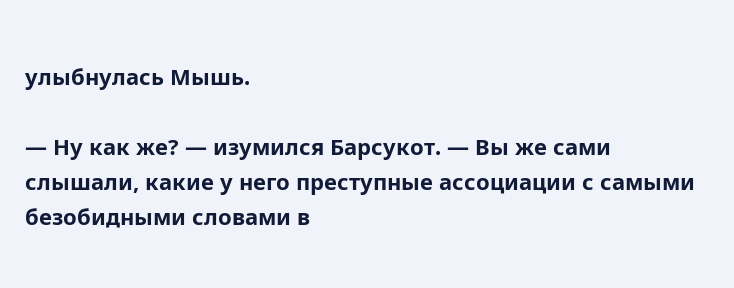улыбнулась Мышь.

— Ну как же? — изумился Барсукот. — Вы же сами слышали, какие у него преступные ассоциации с самыми безобидными словами в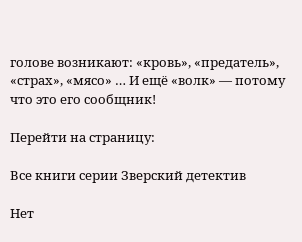голове возникают: «кровь», «предатель», «страх», «мясо» … И ещё «волк» — потому что это его сообщник!

Перейти на страницу:

Все книги серии Зверский детектив

Нет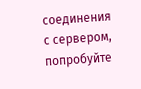соединения с сервером, попробуйте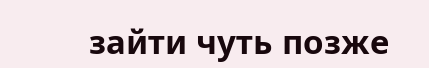зайти чуть позже